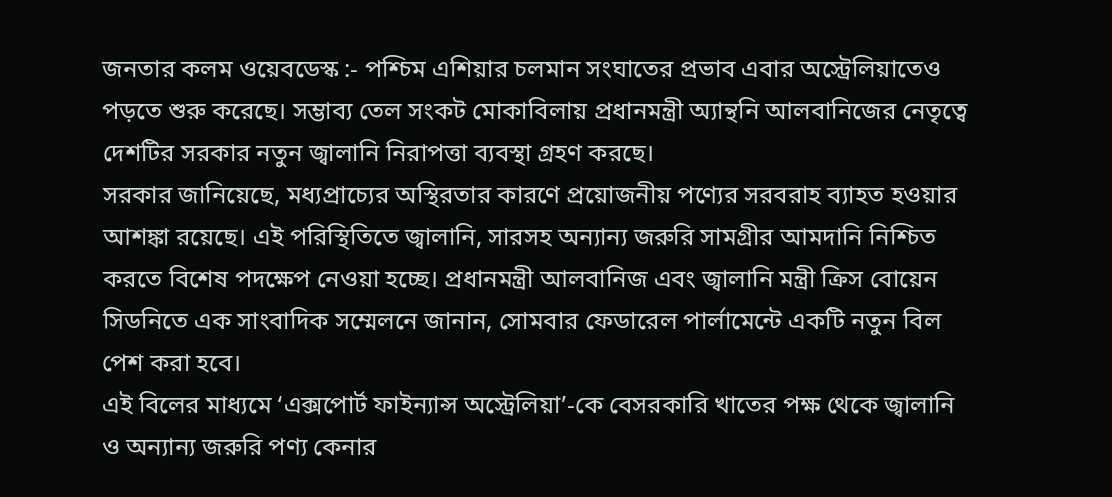জনতার কলম ওয়েবডেস্ক :- পশ্চিম এশিয়ার চলমান সংঘাতের প্রভাব এবার অস্ট্রেলিয়াতেও পড়তে শুরু করেছে। সম্ভাব্য তেল সংকট মোকাবিলায় প্রধানমন্ত্রী অ্যান্থনি আলবানিজের নেতৃত্বে দেশটির সরকার নতুন জ্বালানি নিরাপত্তা ব্যবস্থা গ্রহণ করছে।
সরকার জানিয়েছে, মধ্যপ্রাচ্যের অস্থিরতার কারণে প্রয়োজনীয় পণ্যের সরবরাহ ব্যাহত হওয়ার আশঙ্কা রয়েছে। এই পরিস্থিতিতে জ্বালানি, সারসহ অন্যান্য জরুরি সামগ্রীর আমদানি নিশ্চিত করতে বিশেষ পদক্ষেপ নেওয়া হচ্ছে। প্রধানমন্ত্রী আলবানিজ এবং জ্বালানি মন্ত্রী ক্রিস বোয়েন সিডনিতে এক সাংবাদিক সম্মেলনে জানান, সোমবার ফেডারেল পার্লামেন্টে একটি নতুন বিল পেশ করা হবে।
এই বিলের মাধ্যমে ‘এক্সপোর্ট ফাইন্যান্স অস্ট্রেলিয়া’-কে বেসরকারি খাতের পক্ষ থেকে জ্বালানি ও অন্যান্য জরুরি পণ্য কেনার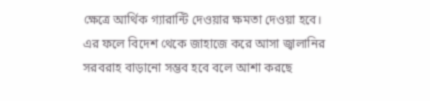ক্ষেত্রে আর্থিক গ্যারান্টি দেওয়ার ক্ষমতা দেওয়া হবে। এর ফলে বিদেশ থেকে জাহাজে করে আসা জ্বালানির সরবরাহ বাড়ানো সম্ভব হবে বলে আশা করছে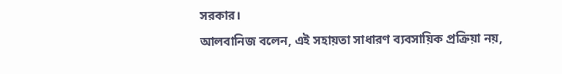সরকার।
আলবানিজ বলেন, এই সহায়তা সাধারণ ব্যবসায়িক প্রক্রিয়া নয়,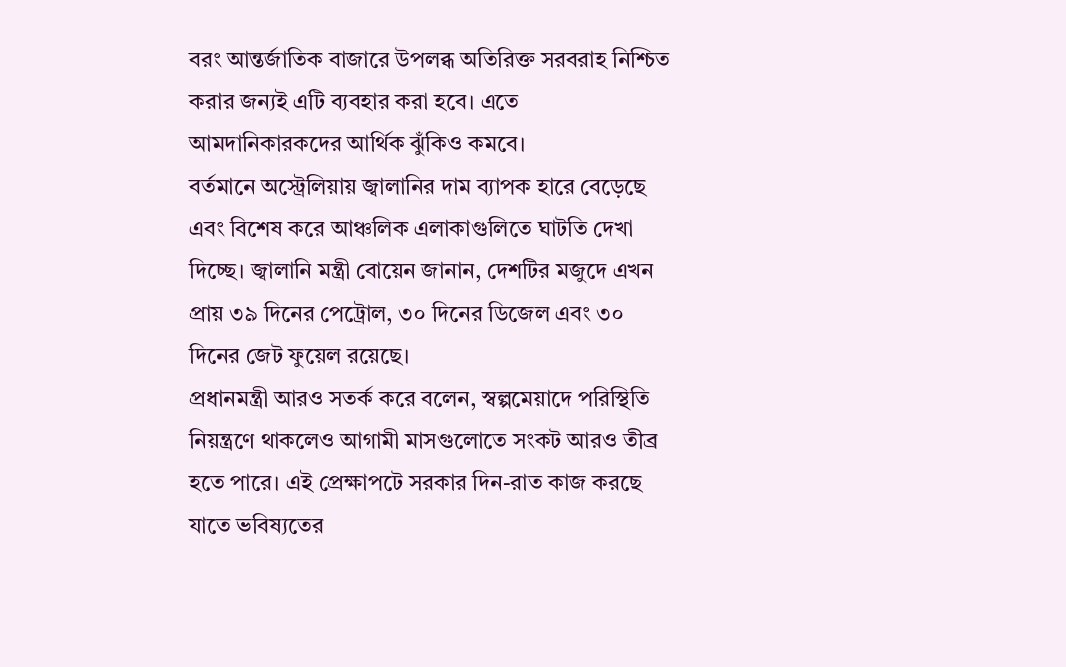বরং আন্তর্জাতিক বাজারে উপলব্ধ অতিরিক্ত সরবরাহ নিশ্চিত করার জন্যই এটি ব্যবহার করা হবে। এতে আমদানিকারকদের আর্থিক ঝুঁকিও কমবে।
বর্তমানে অস্ট্রেলিয়ায় জ্বালানির দাম ব্যাপক হারে বেড়েছে এবং বিশেষ করে আঞ্চলিক এলাকাগুলিতে ঘাটতি দেখা দিচ্ছে। জ্বালানি মন্ত্রী বোয়েন জানান, দেশটির মজুদে এখন প্রায় ৩৯ দিনের পেট্রোল, ৩০ দিনের ডিজেল এবং ৩০ দিনের জেট ফুয়েল রয়েছে।
প্রধানমন্ত্রী আরও সতর্ক করে বলেন, স্বল্পমেয়াদে পরিস্থিতি নিয়ন্ত্রণে থাকলেও আগামী মাসগুলোতে সংকট আরও তীব্র হতে পারে। এই প্রেক্ষাপটে সরকার দিন-রাত কাজ করছে যাতে ভবিষ্যতের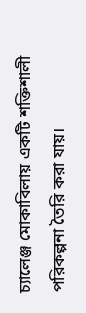চ্যালেঞ্জ মোকাবিলায় একটি শক্তিশালী পরিকল্পনা তৈরি করা যায়।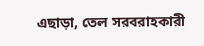এছাড়া, তেল সরবরাহকারী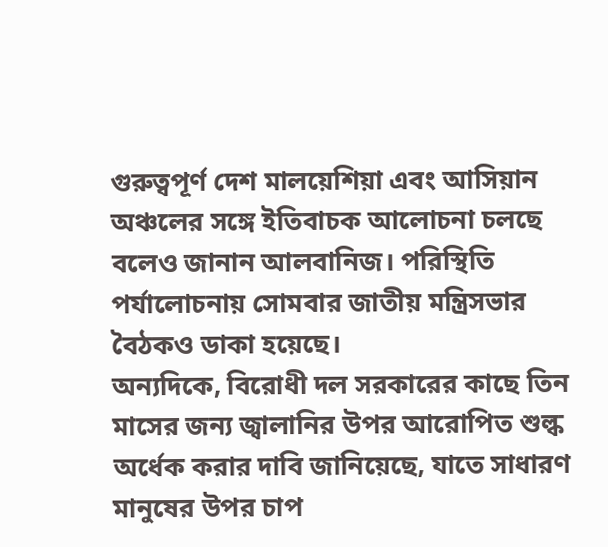গুরুত্বপূর্ণ দেশ মালয়েশিয়া এবং আসিয়ান অঞ্চলের সঙ্গে ইতিবাচক আলোচনা চলছে বলেও জানান আলবানিজ। পরিস্থিতি পর্যালোচনায় সোমবার জাতীয় মন্ত্রিসভার বৈঠকও ডাকা হয়েছে।
অন্যদিকে, বিরোধী দল সরকারের কাছে তিন মাসের জন্য জ্বালানির উপর আরোপিত শুল্ক অর্ধেক করার দাবি জানিয়েছে, যাতে সাধারণ মানুষের উপর চাপ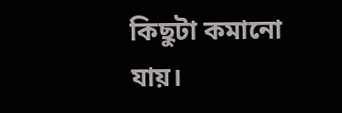কিছুটা কমানো যায়।